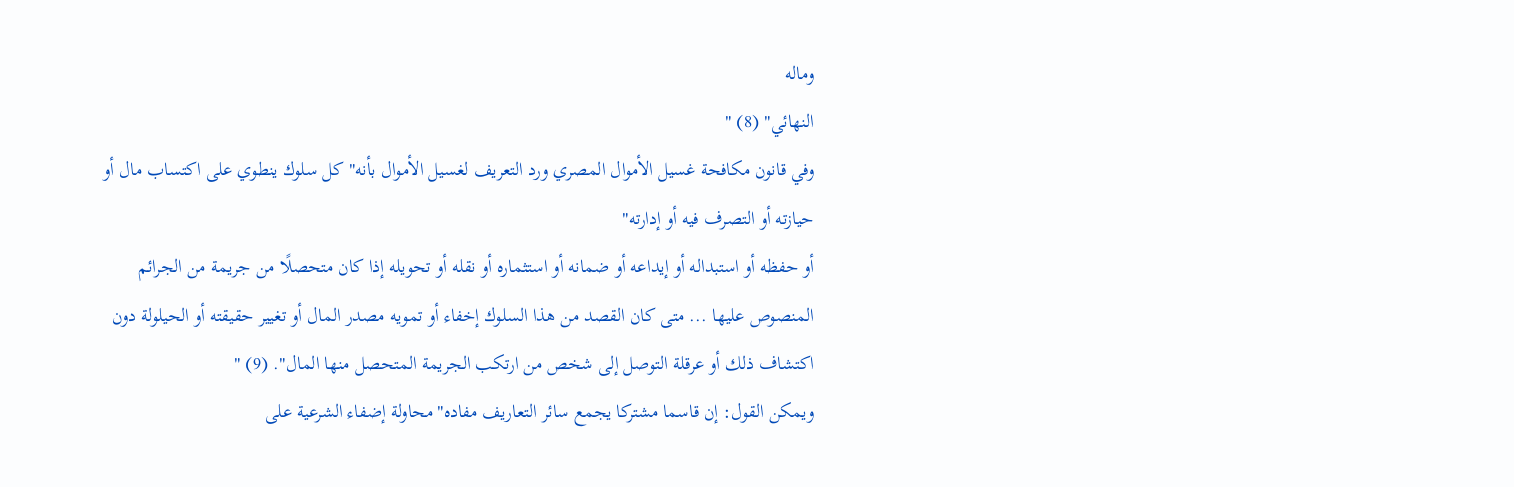وماله
النهائي" (8) "
وفي قانون مكافحة غسيل الأموال المصري ورد التعريف لغسيل الأموال بأنه"كل سلوك ينطوي على اكتساب مال أو حيازته أو التصرف فيه أو إدارته"
أو حفظه أو استبداله أو إيداعه أو ضمانه أو استثماره أو نقله أو تحويله إذا كان متحصلًا من جريمة من الجرائم المنصوص عليها ... متى كان القصد من هذا السلوك إخفاء أو تمويه مصدر المال أو تغيير حقيقته أو الحيلولة دون اكتشاف ذلك أو عرقلة التوصل إلى شخص من ارتكب الجريمة المتحصل منها المال". (9) "
ويمكن القول: إن قاسما مشتركا يجمع سائر التعاريف مفاده"محاولة إضفاء الشرعية على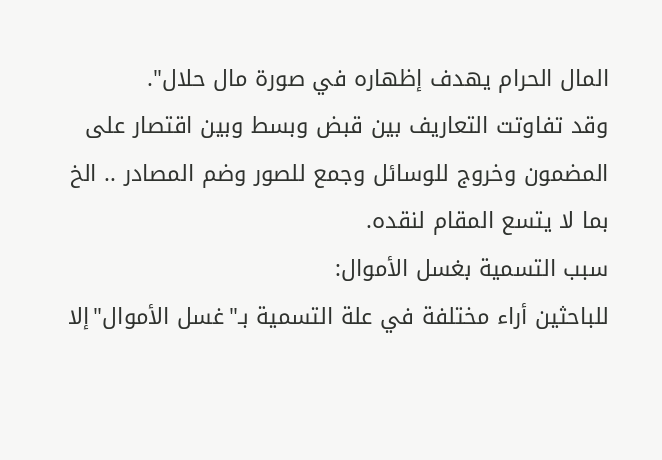المال الحرام يهدف إظهاره في صورة مال حلال".
وقد تفاوتت التعاريف بين قبض وبسط وبين اقتصار على المضمون وخروج للوسائل وجمع للصور وضم المصادر .. الخ بما لا يتسع المقام لنقده.
سبب التسمية بغسل الأموال:
للباحثين أراء مختلفة في علة التسمية بـ"غسل الأموال"إلا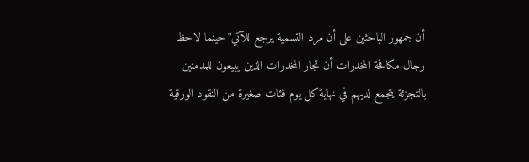أن جمهور الباحثين على أن مرد التسمية يرجع للآتي"حينما لاحظ رجال مكافحة المخدرات أن تجار المخدرات الذين يبيعون للمدمنين بالتجزئة يتجمع لديهم في نهاية كل يوم فئات صغيرة من النقود الورقية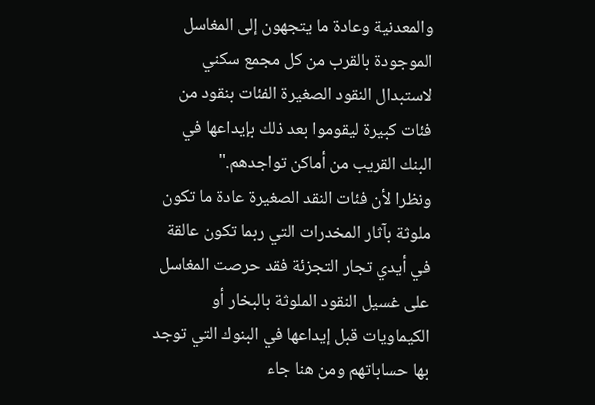والمعدنية وعادة ما يتجهون إلى المغاسل الموجودة بالقرب من كل مجمع سكني لاستبدال النقود الصغيرة الفئات بنقود من فئات كبيرة ليقوموا بعد ذلك بإيداعها في البنك القريب من أماكن تواجدهم."
ونظرا لأن فئات النقد الصغيرة عادة ما تكون ملوثة بآثار المخدرات التي ربما تكون عالقة في أيدي تجار التجزئة فقد حرصت المغاسل على غسيل النقود الملوثة بالبخار أو الكيماويات قبل إيداعها في البنوك التي توجد بها حساباتهم ومن هنا جاء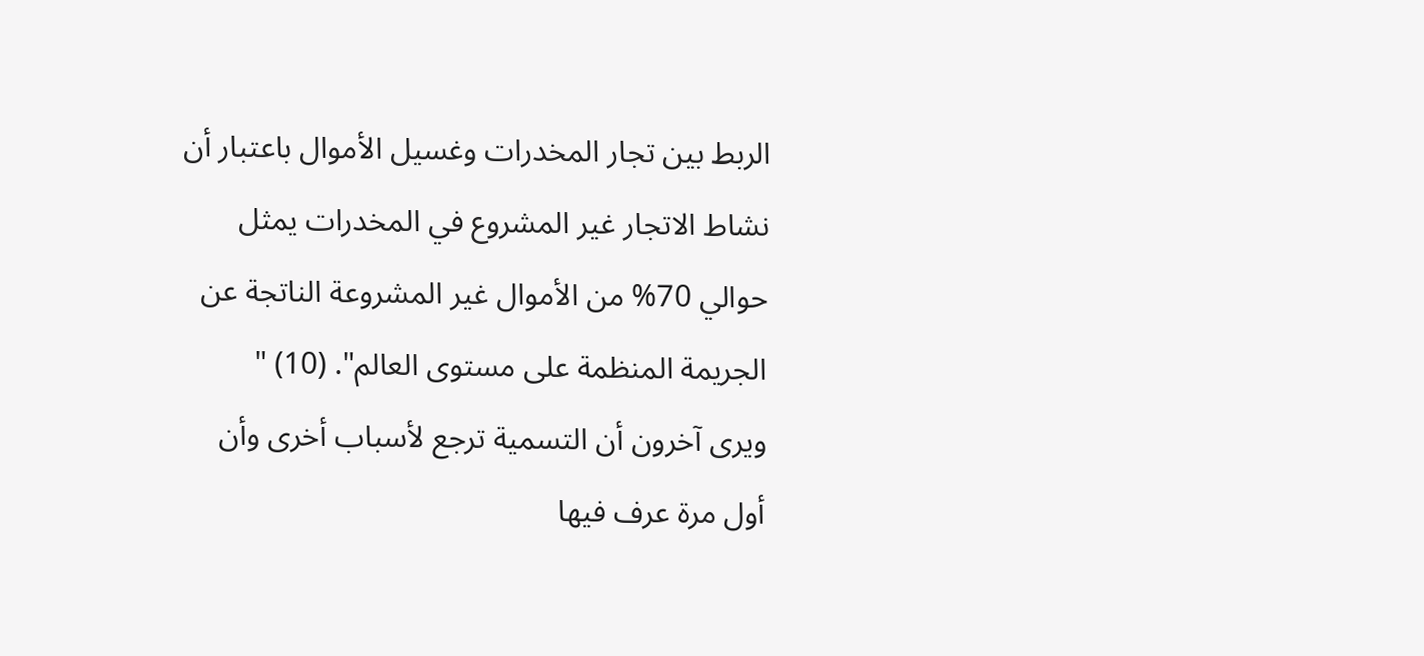الربط بين تجار المخدرات وغسيل الأموال باعتبار أن نشاط الاتجار غير المشروع في المخدرات يمثل حوالي 70% من الأموال غير المشروعة الناتجة عن الجريمة المنظمة على مستوى العالم". (10) "
ويرى آخرون أن التسمية ترجع لأسباب أخرى وأن أول مرة عرف فيها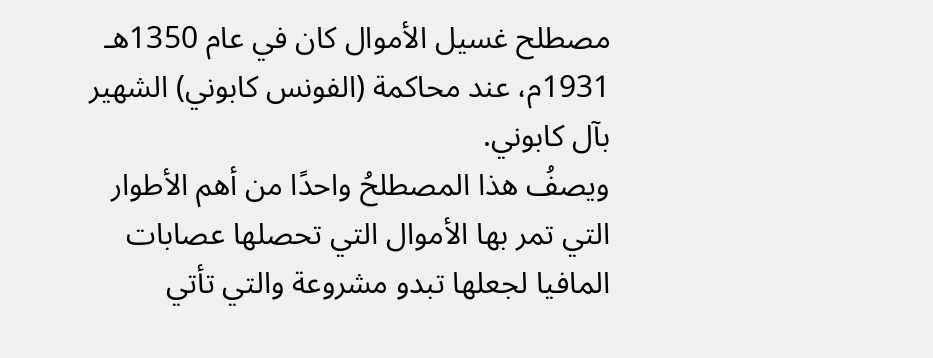مصطلح غسيل الأموال كان في عام 1350هـ 1931م، عند محاكمة (الفونس كابوني) الشهير بآل كابوني.
ويصفُ هذا المصطلحُ واحدًا من أهم الأطوار التي تمر بها الأموال التي تحصلها عصابات المافيا لجعلها تبدو مشروعة والتي تأتي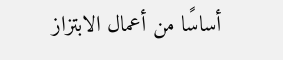أساسًا من أعمال الابتزاز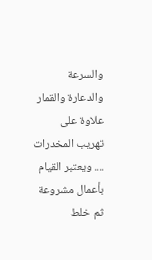والسرعة والدعارة والقمار علاوة على تهريب المخدرات .... ويعتبر القيام بأعمال مشروعة ثم خلط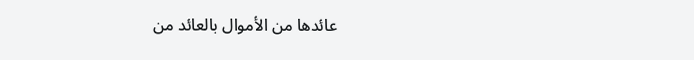عائدها من الأموال بالعائد من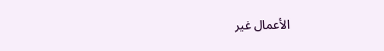الأعمال غير